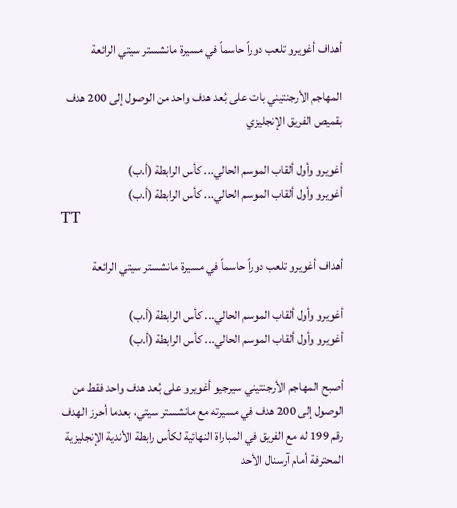أهداف أغويرو تلعب دوراً حاسماً في مسيرة مانشستر سيتي الرائعة

المهاجم الأرجنتيني بات على بُعد هدف واحد من الوصول إلى 200 هدف بقميص الفريق الإنجليزي

أغويرو وأول ألقاب الموسم الحالي... كأس الرابطة (أ.ب)
أغويرو وأول ألقاب الموسم الحالي... كأس الرابطة (أ.ب)
TT

أهداف أغويرو تلعب دوراً حاسماً في مسيرة مانشستر سيتي الرائعة

أغويرو وأول ألقاب الموسم الحالي... كأس الرابطة (أ.ب)
أغويرو وأول ألقاب الموسم الحالي... كأس الرابطة (أ.ب)

أصبح المهاجم الأرجنتيني سيرجيو أغويرو على بُعد هدف واحد فقط من الوصول إلى 200 هدف في مسيرته مع مانشستر سيتي، بعدما أحرز الهدف رقم 199 له مع الفريق في المباراة النهائية لكأس رابطة الأندية الإنجليزية المحترفة أمام آرسنال الأحد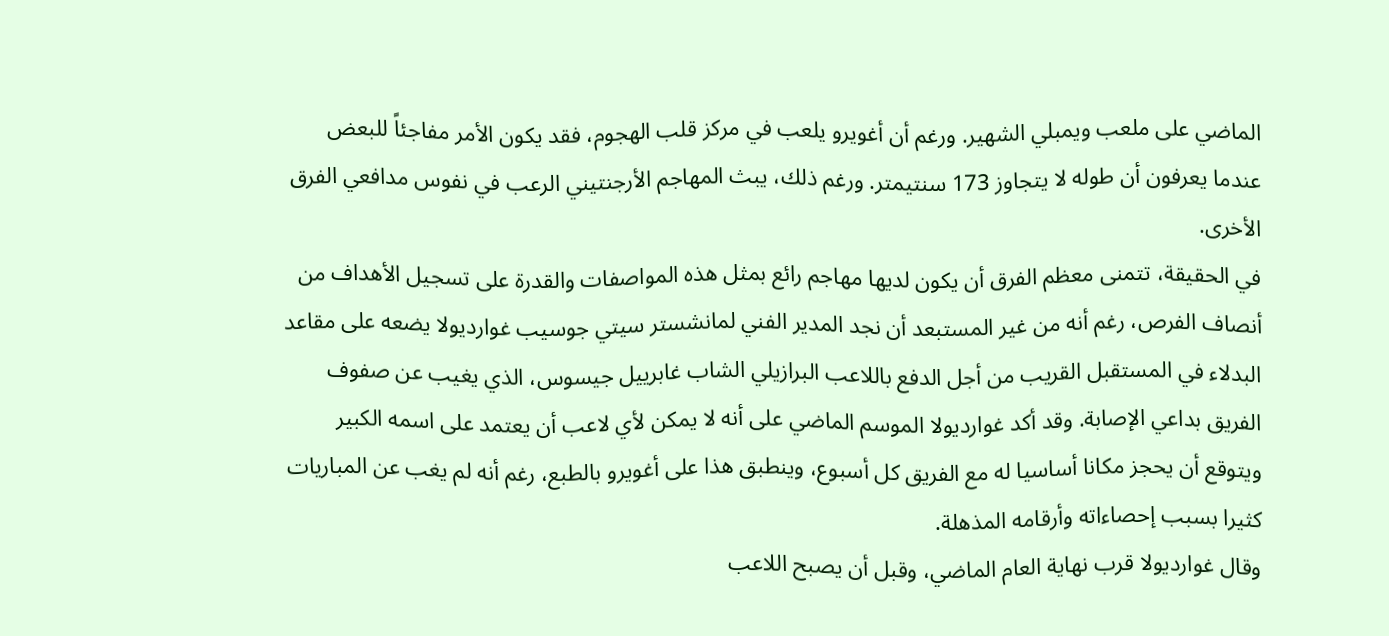الماضي على ملعب ويمبلي الشهير. ورغم أن أغويرو يلعب في مركز قلب الهجوم، فقد يكون الأمر مفاجئاً للبعض عندما يعرفون أن طوله لا يتجاوز 173 سنتيمتر. ورغم ذلك، يبث المهاجم الأرجنتيني الرعب في نفوس مدافعي الفرق الأخرى.
في الحقيقة، تتمنى معظم الفرق أن يكون لديها مهاجم رائع بمثل هذه المواصفات والقدرة على تسجيل الأهداف من أنصاف الفرص، رغم أنه من غير المستبعد أن نجد المدير الفني لمانشستر سيتي جوسيب غوارديولا يضعه على مقاعد البدلاء في المستقبل القريب من أجل الدفع باللاعب البرازيلي الشاب غابرييل جيسوس، الذي يغيب عن صفوف الفريق بداعي الإصابة. وقد أكد غوارديولا الموسم الماضي على أنه لا يمكن لأي لاعب أن يعتمد على اسمه الكبير ويتوقع أن يحجز مكانا أساسيا له مع الفريق كل أسبوع، وينطبق هذا على أغويرو بالطبع، رغم أنه لم يغب عن المباريات كثيرا بسبب إحصاءاته وأرقامه المذهلة.
وقال غوارديولا قرب نهاية العام الماضي، وقبل أن يصبح اللاعب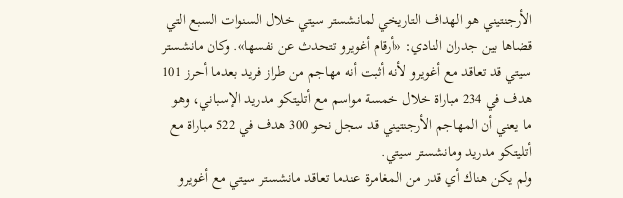الأرجنتيني هو الهداف التاريخي لمانشستر سيتي خلال السنوات السبع التي قضاها بين جدران النادي: «أرقام أغويرو تتحدث عن نفسها». وكان مانشستر سيتي قد تعاقد مع أغويرو لأنه أثبت أنه مهاجم من طراز فريد بعدما أحرز 101 هدف في 234 مباراة خلال خمسة مواسم مع أتليتكو مدريد الإسباني، وهو ما يعني أن المهاجم الأرجنتيني قد سجل نحو 300 هدف في 522 مباراة مع أتليتكو مدريد ومانشستر سيتي.
ولم يكن هناك أي قدر من المغامرة عندما تعاقد مانشستر سيتي مع أغويرو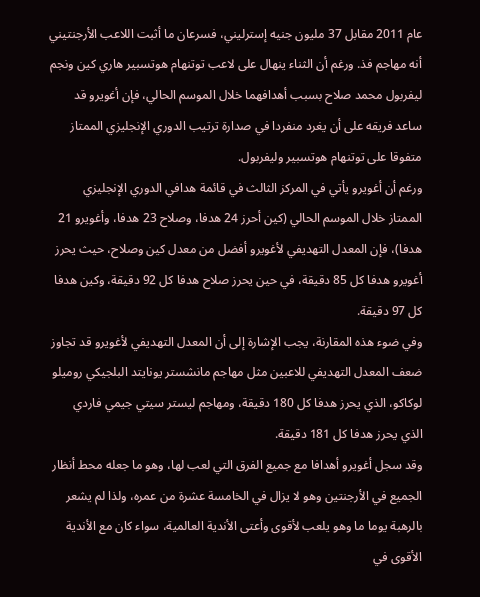عام 2011 مقابل 37 مليون جنيه إسترليني، فسرعان ما أثبت اللاعب الأرجنتيني أنه مهاجم فذ. ورغم أن الثناء ينهال على لاعب توتنهام هوتسبير هاري كين ونجم ليفربول محمد صلاح بسبب أهدافهما خلال الموسم الحالي، فإن أغويرو قد ساعد فريقه على أن يغرد منفردا في صدارة ترتيب الدوري الإنجليزي الممتاز متفوقا على توتنهام هوتسبير وليفربول.
ورغم أن أغويرو يأتي في المركز الثالث في قائمة هدافي الدوري الإنجليزي الممتاز خلال الموسم الحالي (كين أحرز 24 هدفا، وصلاح 23 هدفا، وأغويرو 21 هدفا)، فإن المعدل التهديفي لأغويرو أفضل من معدل كين وصلاح، حيث يحرز أغويرو هدفا كل 85 دقيقة، في حين يحرز صلاح هدفا كل 92 دقيقة، وكين هدفا كل 97 دقيقة.
وفي ضوء هذه المقارنة، يجب الإشارة إلى أن المعدل التهديفي لأغويرو قد تجاوز ضعف المعدل التهديفي للاعبين مثل مهاجم مانشستر يونايتد البلجيكي روميلو لوكاكو، الذي يحرز هدفا كل 180 دقيقة، ومهاجم ليستر سيتي جيمي فاردي الذي يحرز هدفا كل 181 دقيقة.
وقد سجل أغويرو أهدافا مع جميع الفرق التي لعب لها، وهو ما جعله محط أنظار الجميع في الأرجنتين وهو لا يزال في الخامسة عشرة من عمره، ولذا لم يشعر بالرهبة يوما ما وهو يلعب لأقوى وأعتى الأندية العالمية، سواء كان مع الأندية الأقوى في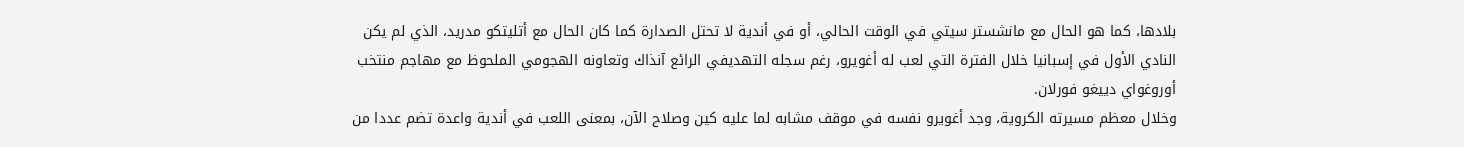بلادها، كما هو الحال مع مانشستر سيتي في الوقت الحالي، أو في أندية لا تحتل الصدارة كما كان الحال مع أتليتكو مدريد، الذي لم يكن النادي الأول في إسبانيا خلال الفترة التي لعب له أغويرو، رغم سجله التهديفي الرائع آنذاك وتعاونه الهجومي الملحوظ مع مهاجم منتخب أوروغواي دييغو فورلان.
وخلال معظم مسيرته الكروية، وجد أغويرو نفسه في موقف مشابه لما عليه كين وصلاح الآن، بمعنى اللعب في أندية واعدة تضم عددا من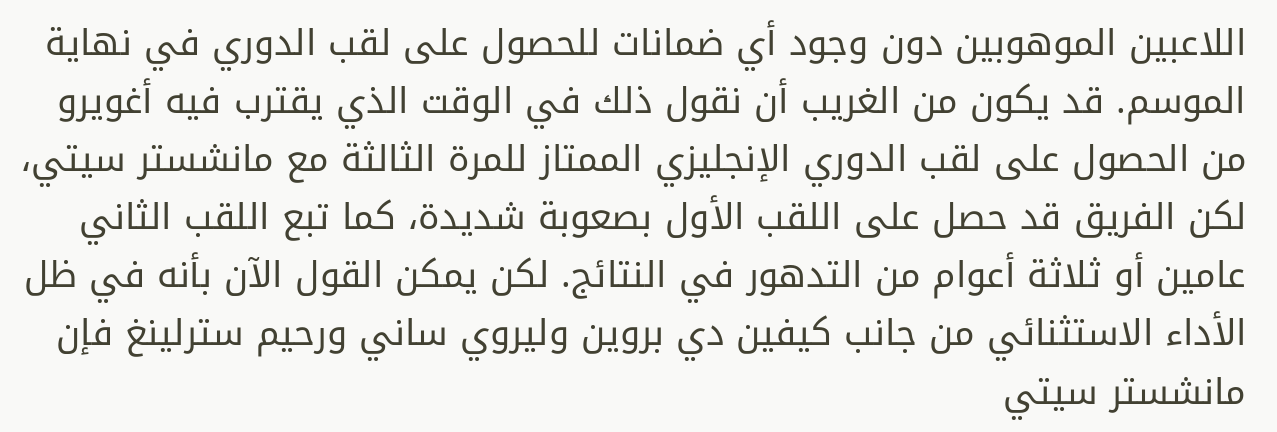اللاعبين الموهوبين دون وجود أي ضمانات للحصول على لقب الدوري في نهاية الموسم. قد يكون من الغريب أن نقول ذلك في الوقت الذي يقترب فيه أغويرو من الحصول على لقب الدوري الإنجليزي الممتاز للمرة الثالثة مع مانشستر سيتي، لكن الفريق قد حصل على اللقب الأول بصعوبة شديدة، كما تبع اللقب الثاني عامين أو ثلاثة أعوام من التدهور في النتائج. لكن يمكن القول الآن بأنه في ظل الأداء الاستثنائي من جانب كيفين دي بروين وليروي ساني ورحيم سترلينغ فإن مانشستر سيتي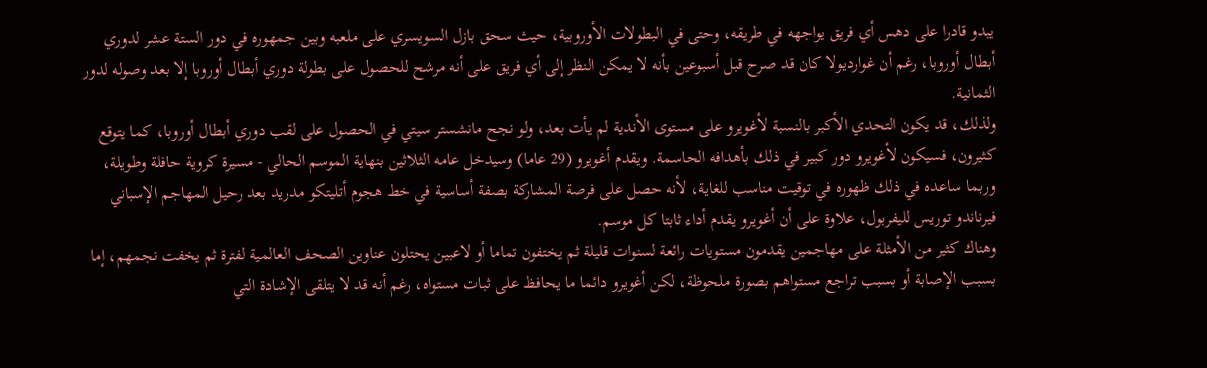يبدو قادرا على دهس أي فريق يواجهه في طريقه، وحتى في البطولات الأوروبية، حيث سحق بازل السويسري على ملعبه وبين جمهوره في دور الستة عشر لدوري أبطال أوروبا، رغم أن غوارديولا كان قد صرح قبل أسبوعين بأنه لا يمكن النظر إلى أي فريق على أنه مرشح للحصول على بطولة دوري أبطال أوروبا إلا بعد وصوله لدور الثمانية.
ولذلك، قد يكون التحدي الأكبر بالنسبة لأغويرو على مستوى الأندية لم يأت بعد، ولو نجح مانشستر سيتي في الحصول على لقب دوري أبطال أوروبا، كما يتوقع كثيرون، فسيكون لأغويرو دور كبير في ذلك بأهدافه الحاسمة. ويقدم أغويرو (29 عاما) وسيدخل عامه الثلاثين بنهاية الموسم الحالي - مسيرة كروية حافلة وطويلة، وربما ساعده في ذلك ظهوره في توقيت مناسب للغاية، لأنه حصل على فرصة المشاركة بصفة أساسية في خط هجوم أتليتكو مدريد بعد رحيل المهاجم الإسباني فيرناندو توريس لليفربول، علاوة على أن أغويرو يقدم أداء ثابتا كل موسم.
وهناك كثير من الأمثلة على مهاجمين يقدمون مستويات رائعة لسنوات قليلة ثم يختفون تماما أو لاعبين يحتلون عناوين الصحف العالمية لفترة ثم يخفت نجمهم، إما بسبب الإصابة أو بسبب تراجع مستواهم بصورة ملحوظة، لكن أغويرو دائما ما يحافظ على ثبات مستواه، رغم أنه قد لا يتلقى الإشادة التي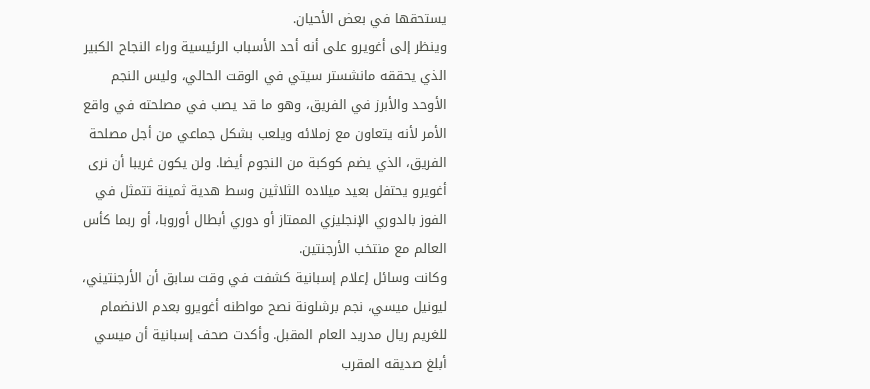يستحقها في بعض الأحيان.
وينظر إلى أغويرو على أنه أحد الأسباب الرئيسية وراء النجاح الكبير الذي يحققه مانشستر سيتي في الوقت الحالي، وليس النجم الأوحد والأبرز في الفريق، وهو ما قد يصب في مصلحته في واقع الأمر لأنه يتعاون مع زملائه ويلعب بشكل جماعي من أجل مصلحة الفريق، الذي يضم كوكبة من النجوم أيضا. ولن يكون غريبا أن نرى أغويرو يحتفل بعيد ميلاده الثلاثين وسط هدية ثمينة تتمثل في الفوز بالدوري الإنجليزي الممتاز أو دوري أبطال أوروبا، أو ربما كأس العالم مع منتخب الأرجنتين.
وكانت وسائل إعلام إسبانية كشفت في وقت سابق أن الأرجنتيني، ليونيل ميسي، نجم برشلونة نصح مواطنه أغويرو بعدم الانضمام للغريم ريال مدريد العام المقبل. وأكدت صحف إسبانية أن ميسي أبلغ صديقه المقرب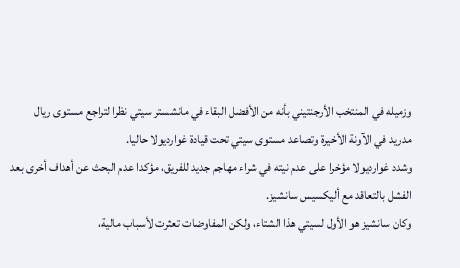وزميله في المنتخب الأرجنتيني بأنه من الأفضل البقاء في مانشستر سيتي نظرا لتراجع مستوى ريال مدريد في الآونة الأخيرة وتصاعد مستوى سيتي تحت قيادة غوارديولا حاليا.
وشدد غوارديولا مؤخرا على عدم نيته في شراء مهاجم جديد للفريق، مؤكدا عدم البحث عن أهداف أخرى بعد الفشل بالتعاقد مع أليكسيس سانشيز.
وكان سانشيز هو الأول لسيتي هذا الشتاء، ولكن المفاوضات تعثرت لأسباب مالية،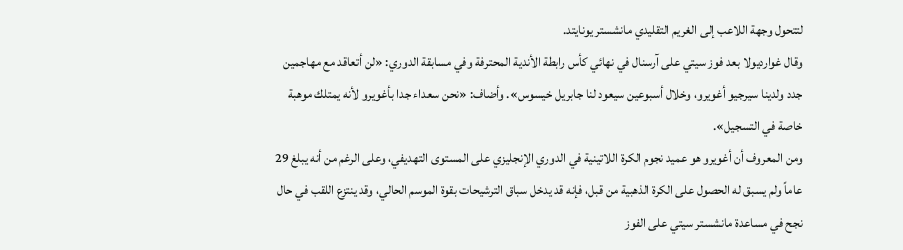لتتحول وجهة اللاعب إلى الغريم التقليدي مانشستر يونايتد.
وقال غوارديولا بعد فوز سيتي على آرسنال في نهائي كأس رابطة الأندية المحترفة وفي مسابقة الدوري: «لن أتعاقد مع مهاجمين جدد ولدينا سيرجيو أغويرو، وخلال أسبوعين سيعود لنا جابريل خيسوس». وأضاف: «نحن سعداء جدا بأغويرو لأنه يمتلك موهبة خاصة في التسجيل».
ومن المعروف أن أغويرو هو عميد نجوم الكرة اللاتينية في الدوري الإنجليزي على المستوى التهديفي، وعلى الرغم من أنه يبلغ 29 عاماً ولم يسبق له الحصول على الكرة الذهبية من قبل، فإنه قد يدخل سباق الترشيحات بقوة الموسم الحالي، وقد ينتزع اللقب في حال نجح في مساعدة مانشستر سيتي على الفوز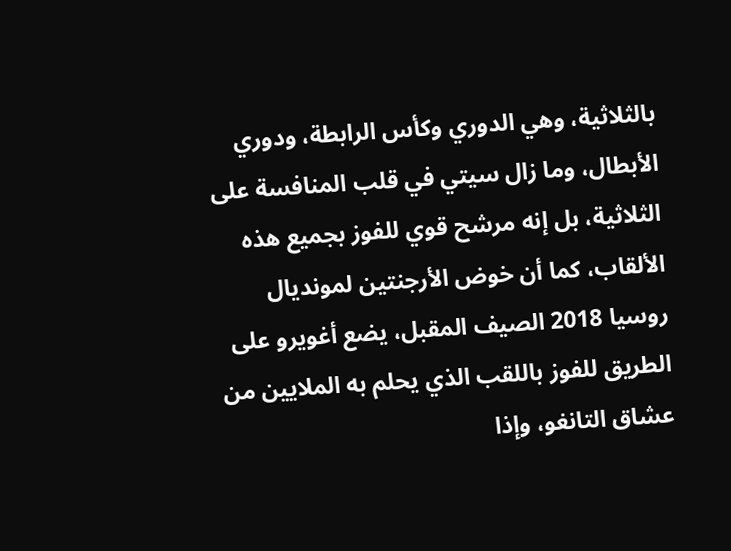بالثلاثية، وهي الدوري وكأس الرابطة، ودوري الأبطال، وما زال سيتي في قلب المنافسة على الثلاثية، بل إنه مرشح قوي للفوز بجميع هذه الألقاب، كما أن خوض الأرجنتين لمونديال روسيا 2018 الصيف المقبل، يضع أغويرو على الطريق للفوز باللقب الذي يحلم به الملايين من عشاق التانغو، وإذا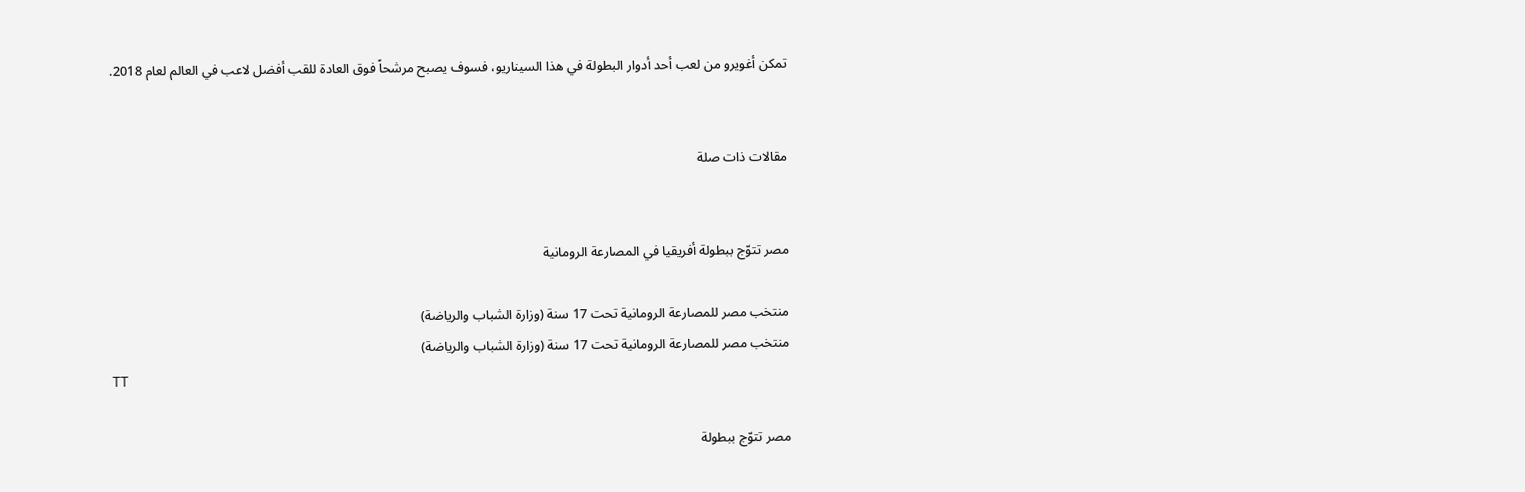تمكن أغويرو من لعب أحد أدوار البطولة في هذا السيناريو، فسوف يصبح مرشحاً فوق العادة للقب أفضل لاعب في العالم لعام 2018.


مقالات ذات صلة


مصر تتوّج ببطولة أفريقيا في المصارعة الرومانية

منتخب مصر للمصارعة الرومانية تحت 17 سنة (وزارة الشباب والرياضة)
منتخب مصر للمصارعة الرومانية تحت 17 سنة (وزارة الشباب والرياضة)
TT

مصر تتوّج ببطولة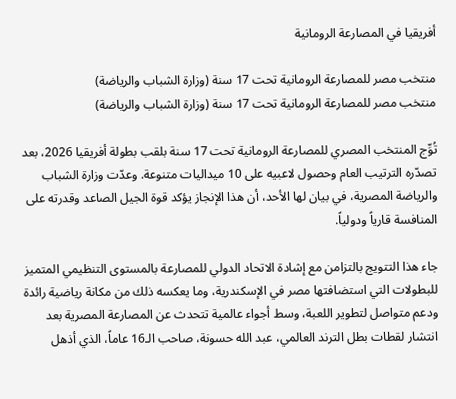أفريقيا في المصارعة الرومانية

منتخب مصر للمصارعة الرومانية تحت 17 سنة (وزارة الشباب والرياضة)
منتخب مصر للمصارعة الرومانية تحت 17 سنة (وزارة الشباب والرياضة)

تُوِّج المنتخب المصري للمصارعة الرومانية تحت 17 سنة بلقب بطولة أفريقيا 2026، بعد تصدّره الترتيب العام وحصول لاعبيه على 10 ميداليات متنوعة. وعدّت وزارة الشباب والرياضة المصرية، في بيان لها الأحد، أن هذا الإنجاز يؤكد قوة الجيل الصاعد وقدرته على المنافسة قارياً ودولياً.

جاء هذا التتويج بالتزامن مع إشادة الاتحاد الدولي للمصارعة بالمستوى التنظيمي المتميز للبطولات التي استضافتها مصر في الإسكندرية، وما يعكسه ذلك من مكانة رياضية رائدة ودعم متواصل لتطوير اللعبة، وسط أجواء عالمية تتحدث عن المصارعة المصرية بعد انتشار لقطات بطل الترند العالمي، عبد الله حسونة، صاحب الـ16 عاماً، الذي أذهل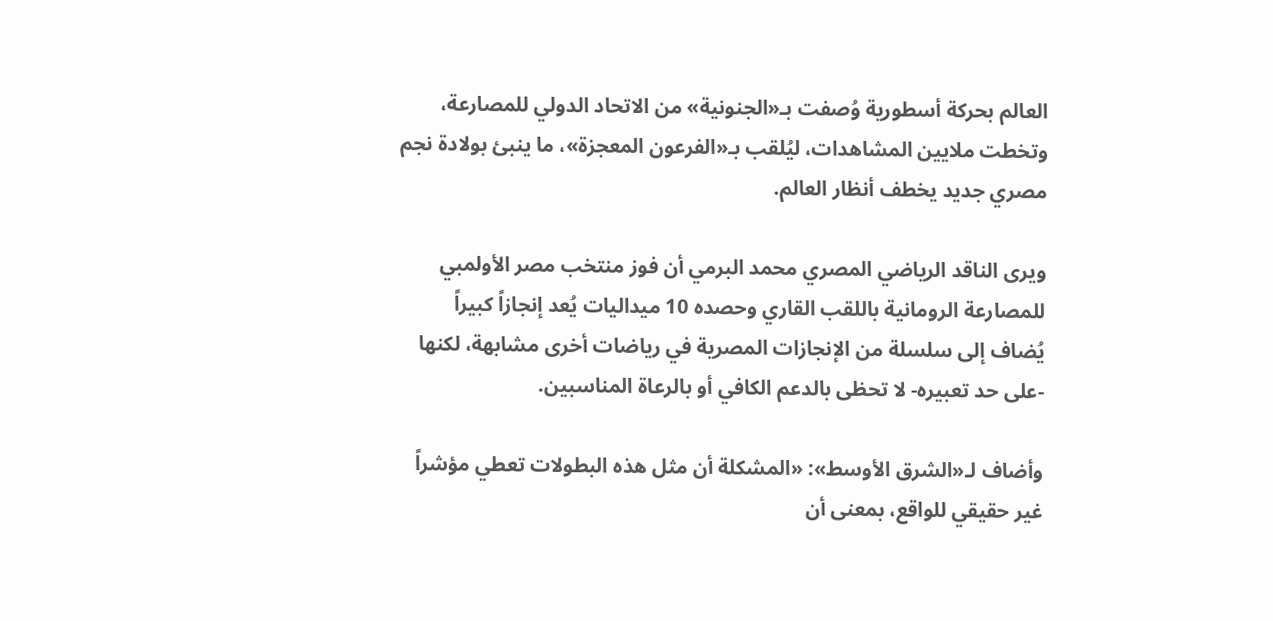العالم بحركة أسطورية وُصفت بـ«الجنونية» من الاتحاد الدولي للمصارعة، وتخطت ملايين المشاهدات، ليُلقب بـ«الفرعون المعجزة»، ما ينبئ بولادة نجم مصري جديد يخطف أنظار العالم.

ويرى الناقد الرياضي المصري محمد البرمي أن فوز منتخب مصر الأولمبي للمصارعة الرومانية باللقب القاري وحصده 10 ميداليات يُعد إنجازاً كبيراً يُضاف إلى سلسلة من الإنجازات المصرية في رياضات أخرى مشابهة، لكنها -على حد تعبيره- لا تحظى بالدعم الكافي أو بالرعاة المناسبين.

وأضاف لـ«الشرق الأوسط»: «المشكلة أن مثل هذه البطولات تعطي مؤشراً غير حقيقي للواقع، بمعنى أن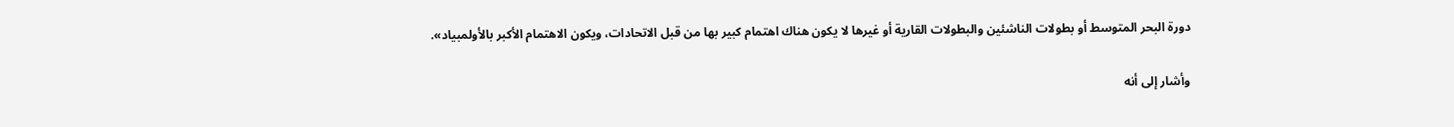دورة البحر المتوسط أو بطولات الناشئين والبطولات القارية أو غيرها لا يكون هناك اهتمام كبير بها من قبل الاتحادات، ويكون الاهتمام الأكبر بالأولمبياد».

وأشار إلى أنه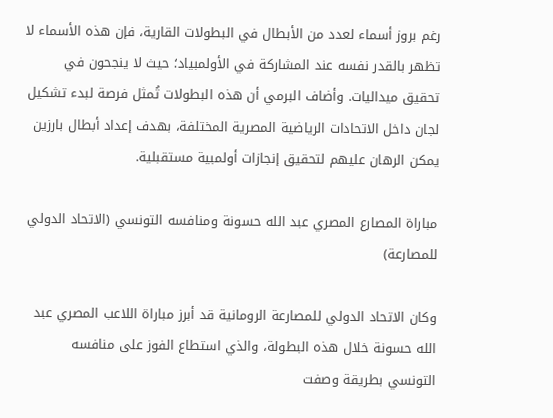رغم بروز أسماء لعدد من الأبطال في البطولات القارية، فإن هذه الأسماء لا تظهر بالقدر نفسه عند المشاركة في الأولمبياد؛ حيث لا ينجحون في تحقيق ميداليات. وأضاف البرمي أن هذه البطولات تُمثل فرصة لبدء تشكيل لجان داخل الاتحادات الرياضية المصرية المختلفة، بهدف إعداد أبطال بارزين يمكن الرهان عليهم لتحقيق إنجازات أولمبية مستقبلية.

مباراة المصارع المصري عبد الله حسونة ومنافسه التونسي (الاتحاد الدولي للمصارعة)

وكان الاتحاد الدولي للمصارعة الرومانية قد أبرز مباراة اللاعب المصري عبد الله حسونة خلال هذه البطولة، والذي استطاع الفوز على منافسه التونسي بطريقة وصفت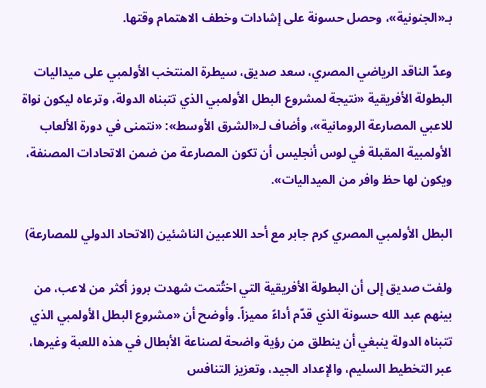بـ«الجنونية»، وحصل حسونة على إشادات وخطف الاهتمام وقتها.

وعدّ الناقد الرياضي المصري، سعد صديق، سيطرة المنتخب الأولمبي على ميداليات البطولة الأفريقية «نتيجة لمشروع البطل الأولمبي الذي تتبناه الدولة، وترعاه ليكون نواة للاعبي المصارعة الرومانية»، وأضاف لـ«الشرق الأوسط»: «نتمنى في دورة الألعاب الأولمبية المقبلة في لوس أنجليس أن تكون المصارعة من ضمن الاتحادات المصنفة، ويكون لها حظ وافر من الميداليات».

البطل الأولمبي المصري كرم جابر مع أحد اللاعبين الناشئين (الاتحاد الدولي للمصارعة)

ولفت صديق إلى أن البطولة الأفريقية التي اختُتمت شهدت بروز أكثر من لاعب، من بينهم عبد الله حسونة الذي قدّم أداءً مميزاً. وأوضح أن «مشروع البطل الأولمبي الذي تتبناه الدولة ينبغي أن ينطلق من رؤية واضحة لصناعة الأبطال في هذه اللعبة وغيرها، عبر التخطيط السليم، والإعداد الجيد، وتعزيز التنافس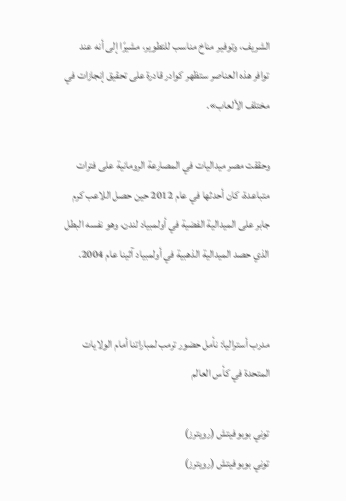الشريف، وتوفير مناخ مناسب للتطوير، مشيرًا إلى أنه عند توافر هذه العناصر ستظهر كوادر قادرة على تحقيق إنجازات في مختلف الألعاب».

وحققت مصر ميداليات في المصارعة الرومانية على فترات متباعدة، كان أحدثها في عام 2012 حين حصل اللاعب كرم جابر على الميدالية الفضية في أولمبياد لندن، وهو نفسه البطل الذي حصد الميدالية الذهبية في أولمبياد آثينا عام 2004.


مدرب أستراليا: نأمل حضور ترمب لمباراتنا أمام الولايات المتحدة في كأس العالم

توني بوبوفيتش (رويترز)
توني بوبوفيتش (رويترز)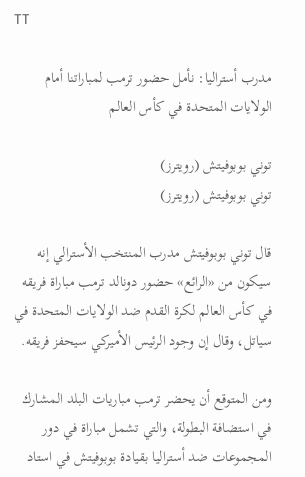TT

مدرب أستراليا: نأمل حضور ترمب لمباراتنا أمام الولايات المتحدة في كأس العالم

توني بوبوفيتش (رويترز)
توني بوبوفيتش (رويترز)

قال توني بوبوفيتش مدرب المنتخب الأسترالي إنه سيكون من «الرائع» حضور دونالد ترمب مباراة فريقه في كأس العالم لكرة القدم ضد الولايات المتحدة في سياتل، وقال إن وجود الرئيس الأميركي سيحفز فريقه.

ومن المتوقع أن يحضر ترمب مباريات البلد المشارك في استضافة البطولة، والتي تشمل مباراة في دور المجموعات ضد أستراليا بقيادة بوبوفيتش في استاد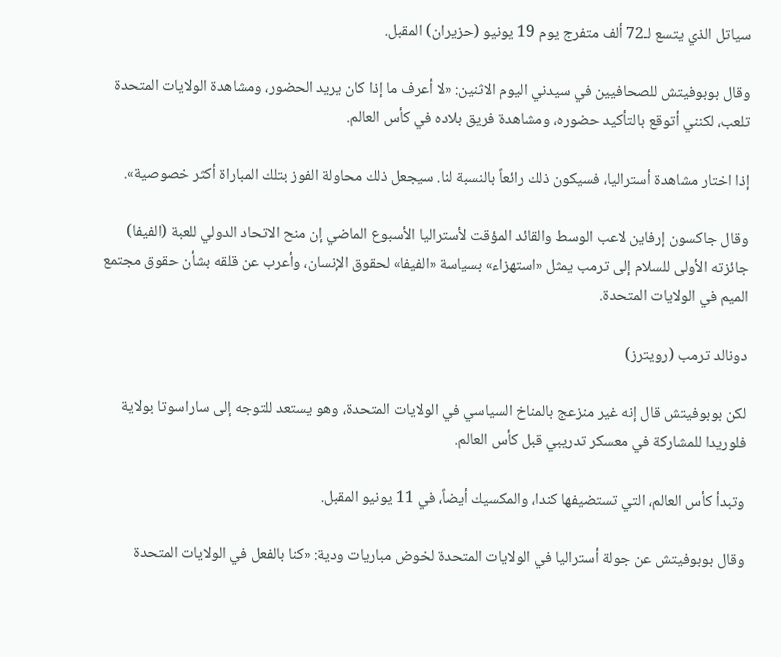سياتل الذي يتسع لـ72 ألف متفرج يوم 19 يونيو (حزيران) المقبل.

وقال بوبوفيتش للصحافيين في سيدني اليوم الاثنين: «لا أعرف ما إذا كان يريد الحضور، ومشاهدة الولايات المتحدة تلعب، لكنني أتوقع بالتأكيد حضوره، ومشاهدة فريق بلاده في كأس العالم.

إذا اختار مشاهدة أستراليا، فسيكون ذلك رائعاً بالنسبة لنا. سيجعل ذلك محاولة الفوز بتلك المباراة أكثر خصوصية».

وقال جاكسون إرفاين لاعب الوسط والقائد المؤقت لأستراليا الأسبوع الماضي إن منح الاتحاد الدولي للعبة (الفيفا) جائزته الأولى للسلام إلى ترمب يمثل «استهزاء» بسياسة «الفيفا» لحقوق الإنسان، وأعرب عن قلقه بشأن حقوق مجتمع الميم في الولايات المتحدة.

دونالد ترمب (رويترز)

لكن بوبوفيتش قال إنه غير منزعج بالمناخ السياسي في الولايات المتحدة، وهو يستعد للتوجه إلى ساراسوتا بولاية فلوريدا للمشاركة في معسكر تدريبي قبل كأس العالم.

وتبدأ كأس العالم، التي تستضيفها كندا، والمكسيك أيضاً، في 11 يونيو المقبل.

وقال بوبوفيتش عن جولة أستراليا في الولايات المتحدة لخوض مباريات ودية: «كنا بالفعل في الولايات المتحدة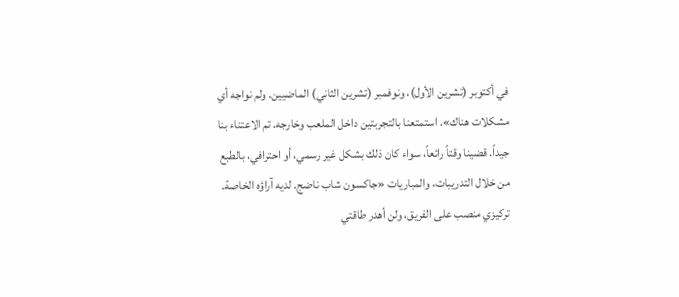في أكتوبر (تشرين الأول)، ونوفمبر (تشرين الثاني) الماضيين. ولم نواجه أي مشكلات هناك». استمتعنا بالتجربتين داخل الملعب وخارجه. تم الاعتناء بنا جيداً. قضينا وقتاً رائعاً، سواء كان ذلك بشكل غير رسمي، أو احترافي، بالطبع من خلال التدريبات، والمباريات «جاكسون شاب ناضج. لديه آراؤه الخاصة. تركيزي منصب على الفريق، ولن أهدر طاقتي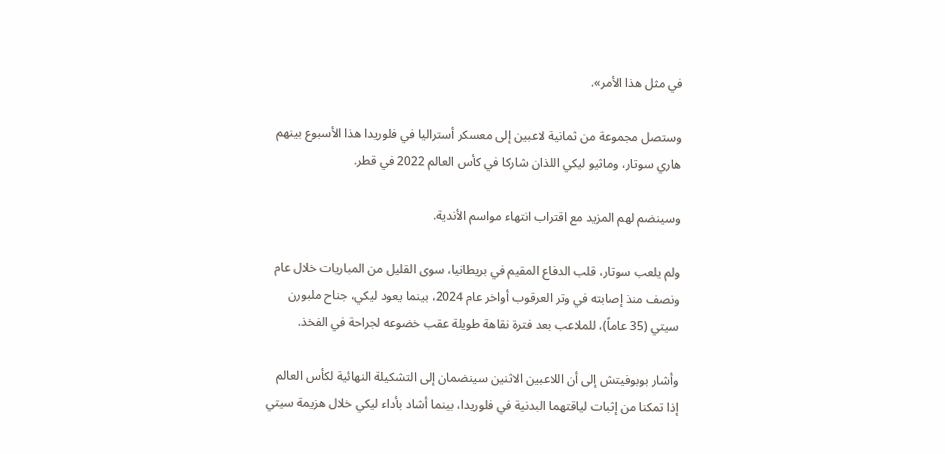في مثل هذا الأمر».

وستصل مجموعة من ثمانية لاعبين إلى معسكر أستراليا في فلوريدا هذا الأسبوع بينهم هاري سوتار، وماثيو ليكي اللذان شاركا في كأس العالم 2022 في قطر.

وسينضم لهم المزيد مع اقتراب انتهاء مواسم الأندية.

ولم يلعب سوتار، قلب الدفاع المقيم في بريطانيا، سوى القليل من المباريات خلال عام ونصف منذ إصابته في وتر العرقوب أواخر عام 2024، بينما يعود ليكي، جناح ملبورن سيتي (35 عاماً)، للملاعب بعد فترة نقاهة طويلة عقب خضوعه لجراحة في الفخذ.

وأشار بوبوفيتش إلى أن اللاعبين الاثنين سينضمان إلى التشكيلة النهائية لكأس العالم إذا تمكنا من إثبات لياقتهما البدنية في فلوريدا، بينما أشاد بأداء ليكي خلال هزيمة سيتي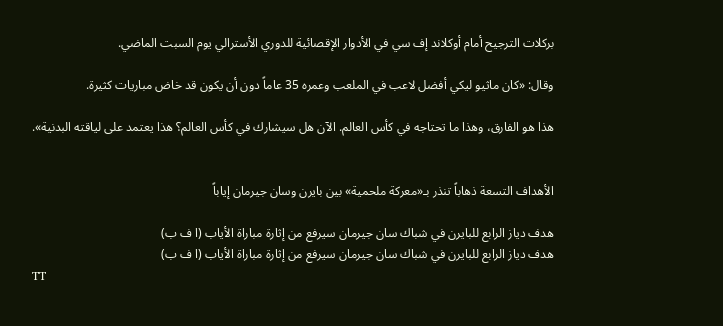بركلات الترجيح أمام أوكلاند إف سي في الأدوار الإقصائية للدوري الأسترالي يوم السبت الماضي.

وقال: «كان ماثيو ليكي أفضل لاعب في الملعب وعمره 35 عاماً دون أن يكون قد خاض مباريات كثيرة.

هذا هو الفارق، وهذا ما تحتاجه في كأس العالم. الآن هل سيشارك في كأس العالم؟ هذا يعتمد على لياقته البدنية».


الأهداف التسعة ذهاباً تنذر بـ«معركة ملحمية» بين بايرن وسان جيرمان إياباً

هدف دياز الرابع للبايرن في شباك سان جيرمان سيرفع من إثارة مباراة الأياب (ا ف ب)
هدف دياز الرابع للبايرن في شباك سان جيرمان سيرفع من إثارة مباراة الأياب (ا ف ب)
TT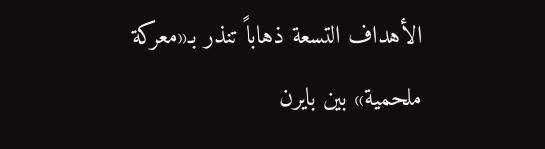الأهداف التسعة ذهاباً تنذر بـ«معركة ملحمية» بين بايرن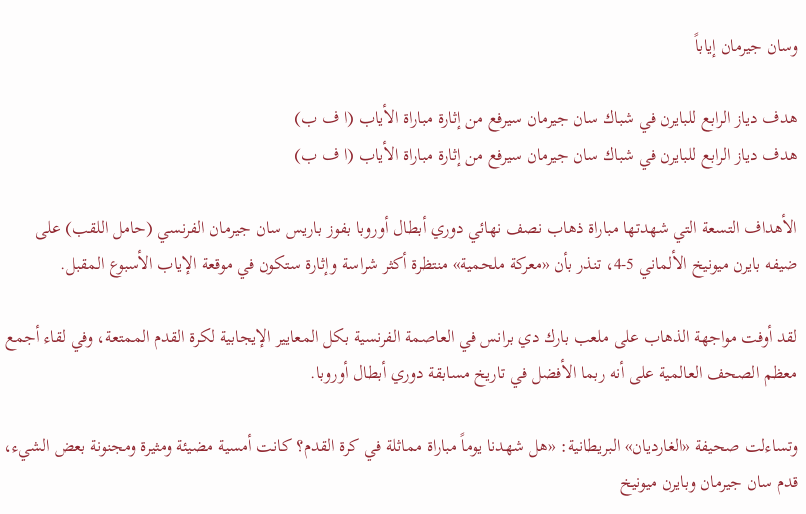وسان جيرمان إياباً

هدف دياز الرابع للبايرن في شباك سان جيرمان سيرفع من إثارة مباراة الأياب (ا ف ب)
هدف دياز الرابع للبايرن في شباك سان جيرمان سيرفع من إثارة مباراة الأياب (ا ف ب)

الأهداف التسعة التي شهدتها مباراة ذهاب نصف نهائي دوري أبطال أوروبا بفوز باريس سان جيرمان الفرنسي (حامل اللقب) على ضيفه بايرن ميونيخ الألماني 5-4، تنذر بأن «معركة ملحمية» منتظرة أكثر شراسة وإثارة ستكون في موقعة الإياب الأسبوع المقبل.

لقد أوفت مواجهة الذهاب على ملعب بارك دي برانس في العاصمة الفرنسية بكل المعايير الإيجابية لكرة القدم الممتعة، وفي لقاء أجمع معظم الصحف العالمية على أنه ربما الأفضل في تاريخ مسابقة دوري أبطال أوروبا.

وتساءلت صحيفة «الغارديان» البريطانية: «هل شهدنا يوماً مباراة مماثلة في كرة القدم؟ كانت أمسية مضيئة ومثيرة ومجنونة بعض الشيء، قدم سان جيرمان وبايرن ميونيخ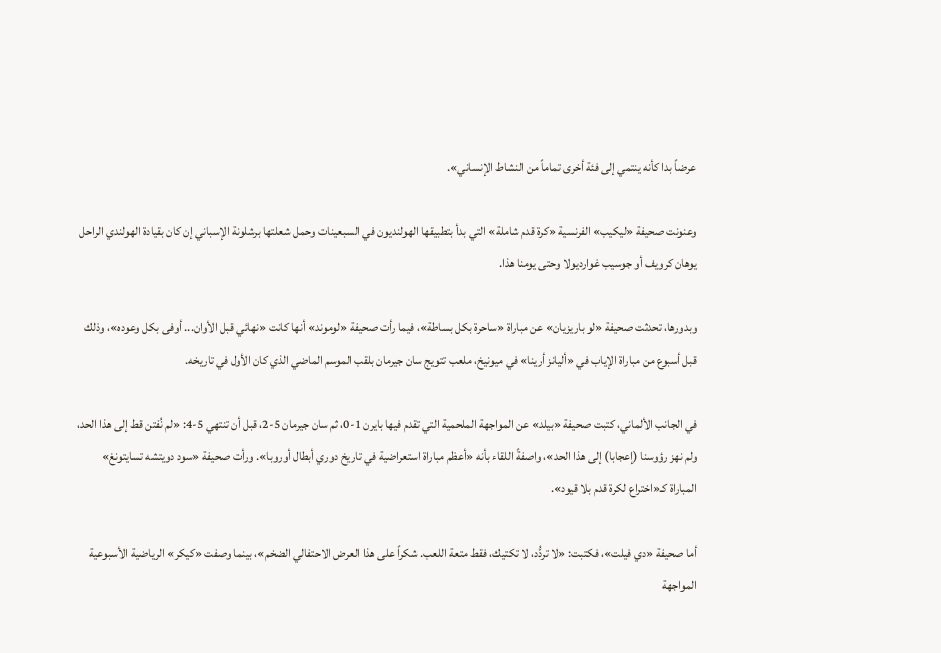عرضاً بدا كأنه ينتمي إلى فئة أخرى تماماً من النشاط الإنساني».

وعنونت صحيفة «ليكيب» الفرنسية «كرة قدم شاملة» التي بدأ بتطبيقها الهولنديون في السبعينات وحمل شعلتها برشلونة الإسباني إن كان بقيادة الهولندي الراحل يوهان كرويف أو جوسيب غوارديولا وحتى يومنا هذا.

وبدورها، تحدثت صحيفة «لو باريزيان» عن مباراة «ساحرة بكل بساطة»، فيما رأت صحيفة «لوموند» أنها كانت «نهائي قبل الأوان... أوفى بكل وعوده»، وذلك قبل أسبوع من مباراة الإياب في «أليانز أرينا» في ميونيخ، ملعب تتويج سان جيرمان بلقب الموسم الماضي الذي كان الأول في تاريخه.

في الجانب الألماني، كتبت صحيفة «بيلد» عن المواجهة الملحمية التي تقدم فيها بايرن 1-0، ثم سان جيرمان 5-2، قبل أن تنتهي 5-4: «لم نُفتن قط إلى هذا الحد، ولم نهز رؤوسنا (إعجابا) إلى هذا الحد»، واصفةً اللقاء بأنه «أعظم مباراة استعراضية في تاريخ دوري أبطال أوروبا». ورأت صحيفة «سود دويتشه تسايتونغ» المباراة كـ«اختراع لكرة قدم بلا قيود».

أما صحيفة «دي فيلت»، فكتبت: «لا تردُّد، لا تكتيك، فقط متعة اللعب. شكراً على هذا العرض الاحتفالي الضخم»، بينما وصفت «كيكر» الرياضية الأسبوعية المواجهة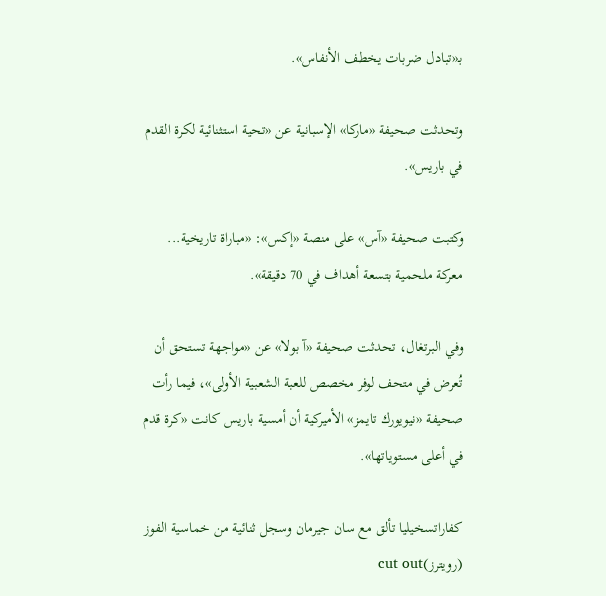بـ«تبادل ضربات يخطف الأنفاس».

وتحدثت صحيفة «ماركا» الإسبانية عن «تحية استثنائية لكرة القدم في باريس».

وكتبت صحيفة «آس» على منصة «إكس»: «مباراة تاريخية... معركة ملحمية بتسعة أهداف في 70 دقيقة».

وفي البرتغال، تحدثت صحيفة «آ بولا» عن «مواجهة تستحق أن تُعرض في متحف لوفر مخصص للعبة الشعبية الأولى»، فيما رأت صحيفة «نيويورك تايمز» الأميركية أن أمسية باريس كانت «كرة قدم في أعلى مستوياتها».

كفاراتسخيليا تألق مع سان جيرمان وسجل ثنائية من خماسية الفوز (رويترز)cut out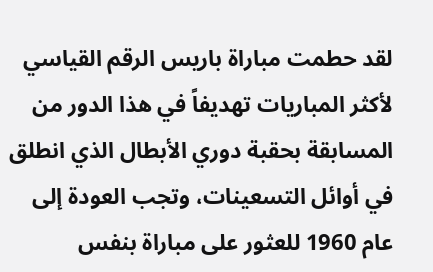لقد حطمت مباراة باريس الرقم القياسي لأكثر المباريات تهديفاً في هذا الدور من المسابقة بحقبة دوري الأبطال الذي انطلق في أوائل التسعينات، وتجب العودة إلى عام 1960 للعثور على مباراة بنفس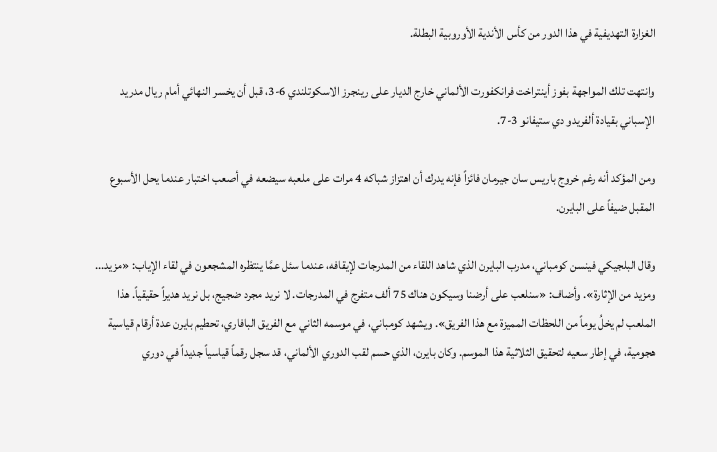الغزارة التهديفية في هذا الدور من كأس الأندية الأوروبية البطلة.

وانتهت تلك المواجهة بفوز أينتراخت فرانكفورت الألماني خارج الديار على رينجرز الاسكوتلندي 6-3، قبل أن يخسر النهائي أمام ريال مدريد الإسباني بقيادة ألفريدو دي ستيفانو 3-7.

ومن المؤكد أنه رغم خروج باريس سان جيرمان فائزاً فإنه يدرك أن اهتزاز شباكه 4 مرات على ملعبه سيضعه في أصعب اختبار عندما يحل الأسبوع المقبل ضيفاً على البايرن.

وقال البلجيكي فينسن كومباني، مدرب البايرن الذي شاهد اللقاء من المدرجات لإيقافه، عندما سئل عمَّا ينتظره المشجعون في لقاء الإياب: «مزيد... ومزيد من الإثارة». وأضاف: «سنلعب على أرضنا وسيكون هناك 75 ألف متفرج في المدرجات. لا نريد مجرد ضجيج، بل نريد هديراً حقيقياً. هذا الملعب لم يخلُ يوماً من اللحظات المميزة مع هذا الفريق». ويشهد كومباني، في موسمه الثاني مع الفريق البافاري، تحطيم بايرن عدة أرقام قياسية هجومية، في إطار سعيه لتحقيق الثلاثية هذا الموسم. وكان بايرن، الذي حسم لقب الدوري الألماني، قد سجل رقماً قياسياً جديداً في دوري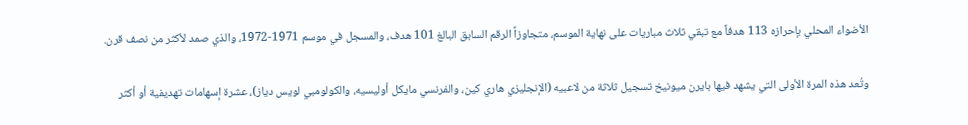الأضواء المحلي بإحرازه 113 هدفاً مع تبقي ثلاث مباريات على نهاية الموسم، متجاوزاً الرقم السابق البالغ 101 هدف، والمسجل في موسم 1971-1972، والذي صمد لأكثر من نصف قرن.

وتُعد هذه المرة الأولى التي يشهد فيها بايرن ميونيخ تسجيل ثلاثة من لاعبيه (الإنجليزي هاري كين، والفرنسي مايكل أوليسيه، والكولومبي لويس دياز)، عشرة إسهامات تهديفية أو أكثر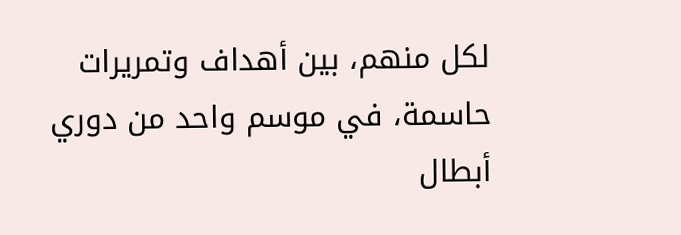لكل منهم، بين أهداف وتمريرات حاسمة، في موسم واحد من دوري أبطال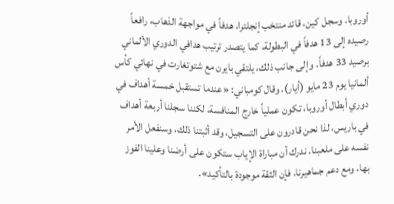أوروبا. وسجل كين، قائد منتخب إنجلترا، هدفاً في مواجهة الذهاب، رافعاً رصيده إلى 13 هدفاً في البطولة، كما يتصدر ترتيب هدافي الدوري الألماني برصيد 33 هدفاً. وإلى جانب ذلك، يلتقي بايرن مع شتوتغارت في نهائي كأس ألمانيا يوم 23 مايو (أيار). وقال كومباني: «عندما تستقبل خمسة أهداف في دوري أبطال أوروبا، تكون عملياً خارج المنافسة، لكننا سجلنا أربعة أهداف في باريس، لذا نحن قادرون على التسجيل، وقد أثبتنا ذلك، وسنفعل الأمر نفسه على ملعبنا. ندرك أن مباراة الإياب ستكون على أرضنا وعلينا الفوز بها، ومع دعم جماهيرنا، فإن الثقة موجودة بالتأكيد».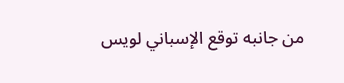من جانبه توقع الإسباني لويس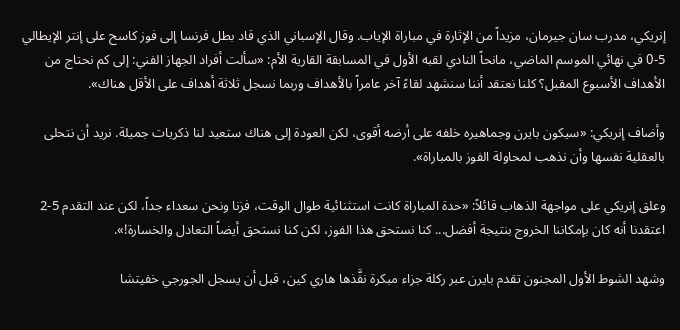إنريكي، مدرب سان جيرمان، مزيداً من الإثارة في مباراة الإياب. وقال الإسباني الذي قاد بطل فرنسا إلى فوز كاسح على إنتر الإيطالي 5-0 في نهائي الموسم الماضي، مانحاً النادي لقبه الأول في المسابقة القارية الأم: «سألت أفراد الجهاز الفني: إلى كم نحتاج من الأهداف الأسبوع المقبل؟ كلنا نعتقد أننا سنشهد لقاءً آخر عامراً بالأهداف وربما نسجل ثلاثة أهداف على الأقل هناك».

وأضاف إنريكي: «سيكون بايرن وجماهيره خلفه على أرضه أقوى، لكن العودة إلى هناك ستعيد لنا ذكريات جميلة. نريد أن نتحلى بالعقلية نفسها وأن نذهب لمحاولة الفوز بالمباراة».

وعلق إنريكي على مواجهة الذهاب قائلاً: «حدة المباراة كانت استثنائية طوال الوقت، فزنا ونحن سعداء جداً، لكن عند التقدم 5-2 اعتقدنا أنه كان بإمكاننا الخروج بنتيجة أفضل... كنا نستحق هذا الفوز، لكن كنا نستحق أيضاً التعادل والخسارة!».

وشهد الشوط الأول المجنون تقدم بايرن عبر ركلة جزاء مبكرة نفَّذها هاري كين، قبل أن يسجل الجورجي خفيتشا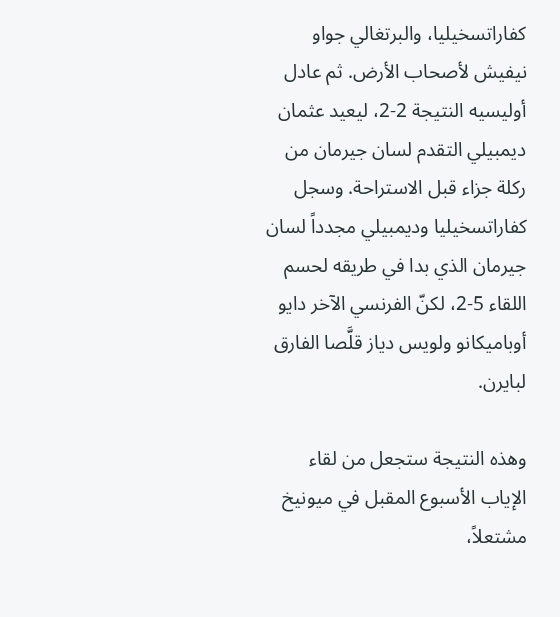كفاراتسخيليا، والبرتغالي جواو نيفيش لأصحاب الأرض. ثم عادل أوليسيه النتيجة 2-2، ليعيد عثمان ديمبيلي التقدم لسان جيرمان من ركلة جزاء قبل الاستراحة. وسجل كفاراتسخيليا وديمبيلي مجدداً لسان جيرمان الذي بدا في طريقه لحسم اللقاء 5-2، لكنّ الفرنسي الآخر دايو أوباميكانو ولويس دياز قلَّصا الفارق لبايرن.

وهذه النتيجة ستجعل من لقاء الإياب الأسبوع المقبل في ميونيخ مشتعلاً،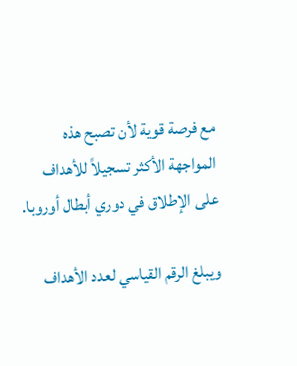مع فرصة قوية لأن تصبح هذه المواجهة الأكثر تسجيلاً للأهداف على الإطلاق في دوري أبطال أوروبا.

ويبلغ الرقم القياسي لعدد الأهداف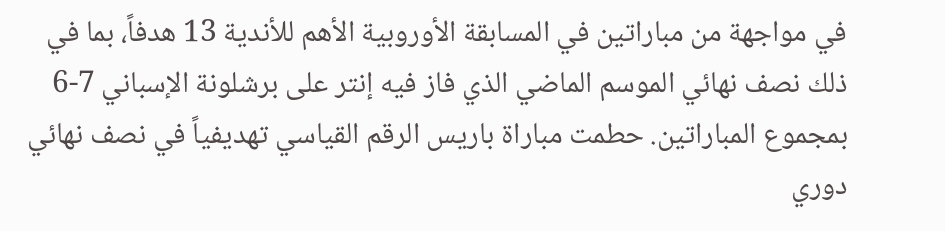في مواجهة من مباراتين في المسابقة الأوروبية الأهم للأندية 13 هدفاً، بما في ذلك نصف نهائي الموسم الماضي الذي فاز فيه إنتر على برشلونة الإسباني 7-6 بمجموع المباراتين. حطمت مباراة باريس الرقم القياسي تهديفياً في نصف نهائي دوري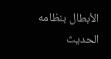الأبطال بنظامه الحديث